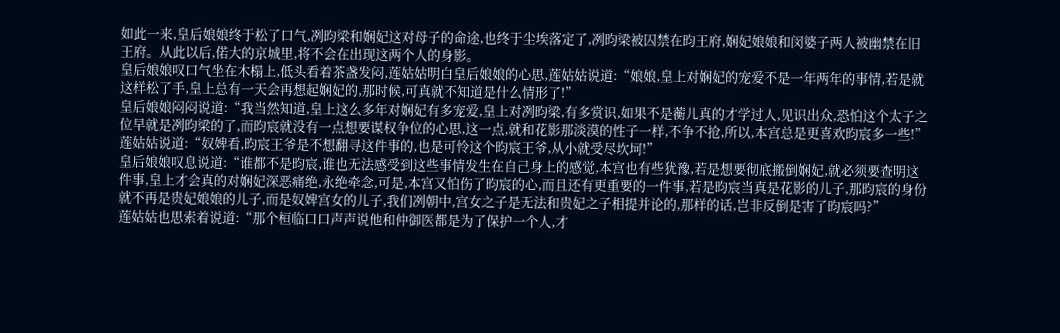如此一来,皇后娘娘终于松了口气,冽昀梁和娴妃这对母子的命途,也终于尘埃落定了,冽昀梁被囚禁在昀王府,娴妃娘娘和闵婆子两人被幽禁在旧王府。从此以后,偌大的京城里,将不会在出现这两个人的身影。
皇后娘娘叹口气坐在木榻上,低头看着茶盏发闷,莲姑姑明白皇后娘娘的心思,莲姑姑说道:“娘娘,皇上对娴妃的宠爱不是一年两年的事情,若是就这样松了手,皇上总有一天会再想起娴妃的,那时候,可真就不知道是什么情形了!”
皇后娘娘闷闷说道:“我当然知道,皇上这么多年对娴妃有多宠爱,皇上对冽昀梁,有多赏识,如果不是蘅儿真的才学过人,见识出众,恐怕这个太子之位早就是冽昀梁的了,而昀宸就没有一点想要谋权争位的心思,这一点,就和花影那淡漠的性子一样,不争不抢,所以,本宫总是更喜欢昀宸多一些!”
莲姑姑说道:“奴婢看,昀宸王爷是不想翻寻这件事的,也是可怜这个昀宸王爷,从小就受尽坎坷!”
皇后娘娘叹息说道:“谁都不是昀宸,谁也无法感受到这些事情发生在自己身上的感觉,本宫也有些犹豫,若是想要彻底搬倒娴妃,就必须要查明这件事,皇上才会真的对娴妃深恶痛绝,永绝牵念,可是,本宫又怕伤了昀宸的心,而且还有更重要的一件事,若是昀宸当真是花影的儿子,那昀宸的身份就不再是贵妃娘娘的儿子,而是奴婢宫女的儿子,我们冽朝中,宫女之子是无法和贵妃之子相提并论的,那样的话,岂非反倒是害了昀宸吗?”
莲姑姑也思索着说道:“那个桓临口口声声说他和仲御医都是为了保护一个人,才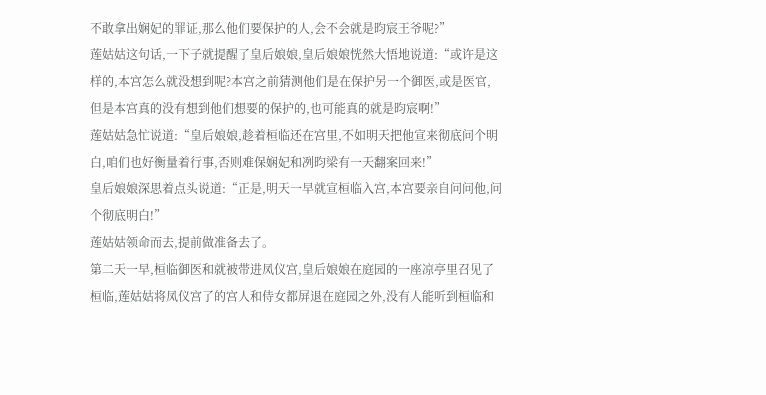不敢拿出娴妃的罪证,那么他们要保护的人,会不会就是昀宸王爷呢?”
莲姑姑这句话,一下子就提醒了皇后娘娘,皇后娘娘恍然大悟地说道:“或许是这样的,本宫怎么就没想到呢?本宫之前猜测他们是在保护另一个御医,或是医官,但是本宫真的没有想到他们想要的保护的,也可能真的就是昀宸啊!”
莲姑姑急忙说道:“皇后娘娘,趁着桓临还在宫里,不如明天把他宣来彻底问个明白,咱们也好衡量着行事,否则难保娴妃和冽昀梁有一天翻案回来!”
皇后娘娘深思着点头说道:“正是,明天一早就宣桓临入宫,本宫要亲自问问他,问个彻底明白!”
莲姑姑领命而去,提前做准备去了。
第二天一早,桓临御医和就被带进凤仪宫,皇后娘娘在庭园的一座凉亭里召见了桓临,莲姑姑将凤仪宫了的宫人和侍女都屏退在庭园之外,没有人能听到桓临和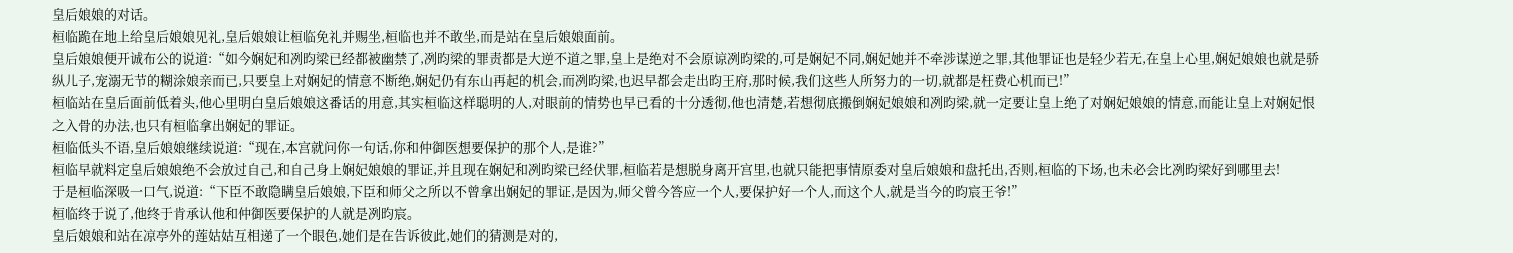皇后娘娘的对话。
桓临跪在地上给皇后娘娘见礼,皇后娘娘让桓临免礼并赐坐,桓临也并不敢坐,而是站在皇后娘娘面前。
皇后娘娘便开诚布公的说道:“如今娴妃和冽昀梁已经都被幽禁了,冽昀梁的罪责都是大逆不道之罪,皇上是绝对不会原谅冽昀梁的,可是娴妃不同,娴妃她并不牵涉谋逆之罪,其他罪证也是轻少若无,在皇上心里,娴妃娘娘也就是骄纵儿子,宠溺无节的糊涂娘亲而已,只要皇上对娴妃的情意不断绝,娴妃仍有东山再起的机会,而冽昀梁,也迟早都会走出昀王府,那时候,我们这些人所努力的一切,就都是枉费心机而已!”
桓临站在皇后面前低着头,他心里明白皇后娘娘这番话的用意,其实桓临这样聪明的人,对眼前的情势也早已看的十分透彻,他也清楚,若想彻底搬倒娴妃娘娘和冽昀梁,就一定要让皇上绝了对娴妃娘娘的情意,而能让皇上对娴妃恨之入骨的办法,也只有桓临拿出娴妃的罪证。
桓临低头不语,皇后娘娘继续说道:“现在,本宫就问你一句话,你和仲御医想要保护的那个人,是谁?”
桓临早就料定皇后娘娘绝不会放过自己,和自己身上娴妃娘娘的罪证,并且现在娴妃和冽昀梁已经伏罪,桓临若是想脱身离开宫里,也就只能把事情原委对皇后娘娘和盘托出,否则,桓临的下场,也未必会比冽昀梁好到哪里去!
于是桓临深吸一口气,说道:“下臣不敢隐瞒皇后娘娘,下臣和师父之所以不曾拿出娴妃的罪证,是因为,师父曾今答应一个人,要保护好一个人,而这个人,就是当今的昀宸王爷!”
桓临终于说了,他终于肯承认他和仲御医要保护的人就是冽昀宸。
皇后娘娘和站在凉亭外的莲姑姑互相递了一个眼色,她们是在告诉彼此,她们的猜测是对的,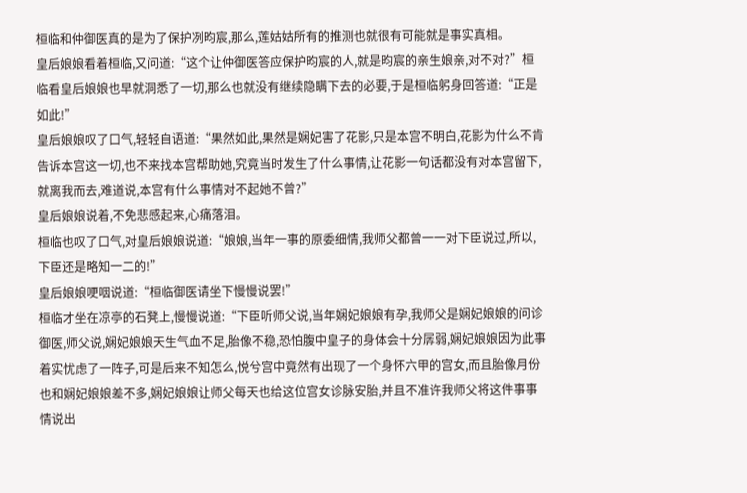桓临和仲御医真的是为了保护冽昀宸,那么,莲姑姑所有的推测也就很有可能就是事实真相。
皇后娘娘看着桓临,又问道:“这个让仲御医答应保护昀宸的人,就是昀宸的亲生娘亲,对不对?”桓临看皇后娘娘也早就洞悉了一切,那么也就没有继续隐瞒下去的必要,于是桓临躬身回答道:“正是如此!”
皇后娘娘叹了口气,轻轻自语道:“果然如此,果然是娴妃害了花影,只是本宫不明白,花影为什么不肯告诉本宫这一切,也不来找本宫帮助她,究竟当时发生了什么事情,让花影一句话都没有对本宫留下,就离我而去,难道说,本宫有什么事情对不起她不曾?”
皇后娘娘说着,不免悲感起来,心痛落泪。
桓临也叹了口气,对皇后娘娘说道:“娘娘,当年一事的原委细情,我师父都曾一一对下臣说过,所以,下臣还是略知一二的!”
皇后娘娘哽咽说道:“桓临御医请坐下慢慢说罢!”
桓临才坐在凉亭的石凳上,慢慢说道:“下臣听师父说,当年娴妃娘娘有孕,我师父是娴妃娘娘的问诊御医,师父说,娴妃娘娘天生气血不足,胎像不稳,恐怕腹中皇子的身体会十分孱弱,娴妃娘娘因为此事着实忧虑了一阵子,可是后来不知怎么,悦兮宫中竟然有出现了一个身怀六甲的宫女,而且胎像月份也和娴妃娘娘差不多,娴妃娘娘让师父每天也给这位宫女诊脉安胎,并且不准许我师父将这件事事情说出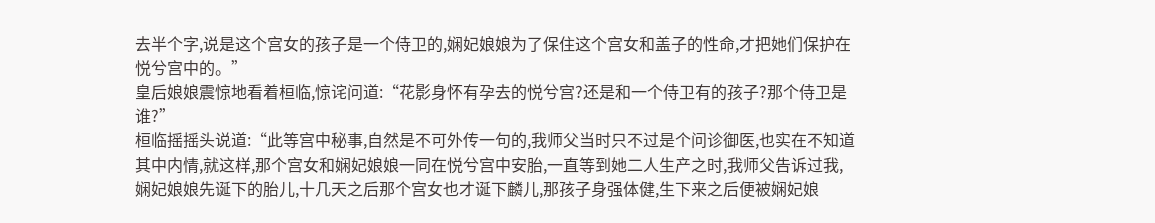去半个字,说是这个宫女的孩子是一个侍卫的,娴妃娘娘为了保住这个宫女和盖子的性命,才把她们保护在悦兮宫中的。”
皇后娘娘震惊地看着桓临,惊诧问道:“花影身怀有孕去的悦兮宫?还是和一个侍卫有的孩子?那个侍卫是谁?”
桓临摇摇头说道:“此等宫中秘事,自然是不可外传一句的,我师父当时只不过是个问诊御医,也实在不知道其中内情,就这样,那个宫女和娴妃娘娘一同在悦兮宫中安胎,一直等到她二人生产之时,我师父告诉过我,娴妃娘娘先诞下的胎儿,十几天之后那个宫女也才诞下麟儿,那孩子身强体健,生下来之后便被娴妃娘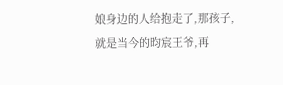娘身边的人给抱走了,那孩子,就是当今的昀宸王爷,再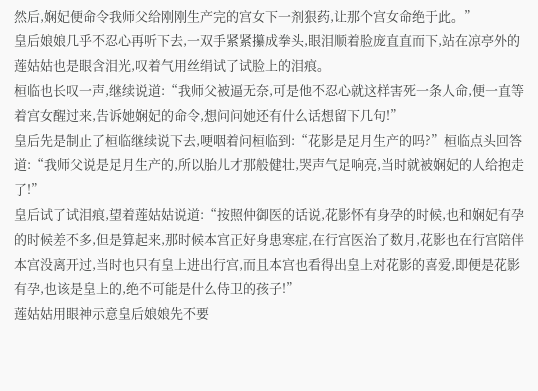然后,娴妃便命令我师父给刚刚生产完的宫女下一剂狠药,让那个宫女命绝于此。”
皇后娘娘几乎不忍心再听下去,一双手紧紧攥成拳头,眼泪顺着脸庞直直而下,站在凉亭外的莲姑姑也是眼含泪光,叹着气用丝绢试了试脸上的泪痕。
桓临也长叹一声,继续说道:“我师父被逼无奈,可是他不忍心就这样害死一条人命,便一直等着宫女醒过来,告诉她娴妃的命令,想问问她还有什么话想留下几句!”
皇后先是制止了桓临继续说下去,哽咽着问桓临到:“花影是足月生产的吗?”桓临点头回答道:“我师父说是足月生产的,所以胎儿才那般健壮,哭声气足响亮,当时就被娴妃的人给抱走了!”
皇后试了试泪痕,望着莲姑姑说道:“按照仲御医的话说,花影怀有身孕的时候,也和娴妃有孕的时候差不多,但是算起来,那时候本宫正好身患寒症,在行宫医治了数月,花影也在行宫陪伴本宫没离开过,当时也只有皇上进出行宫,而且本宫也看得出皇上对花影的喜爱,即便是花影有孕,也该是皇上的,绝不可能是什么侍卫的孩子!”
莲姑姑用眼神示意皇后娘娘先不要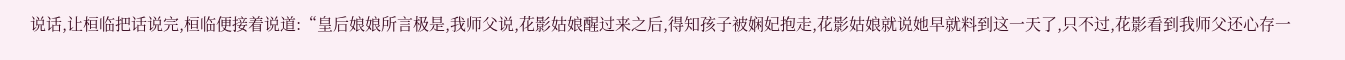说话,让桓临把话说完,桓临便接着说道:“皇后娘娘所言极是,我师父说,花影姑娘醒过来之后,得知孩子被娴妃抱走,花影姑娘就说她早就料到这一天了,只不过,花影看到我师父还心存一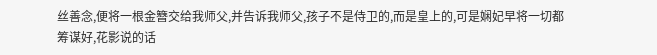丝善念,便将一根金簪交给我师父,并告诉我师父,孩子不是侍卫的,而是皇上的,可是娴妃早将一切都筹谋好,花影说的话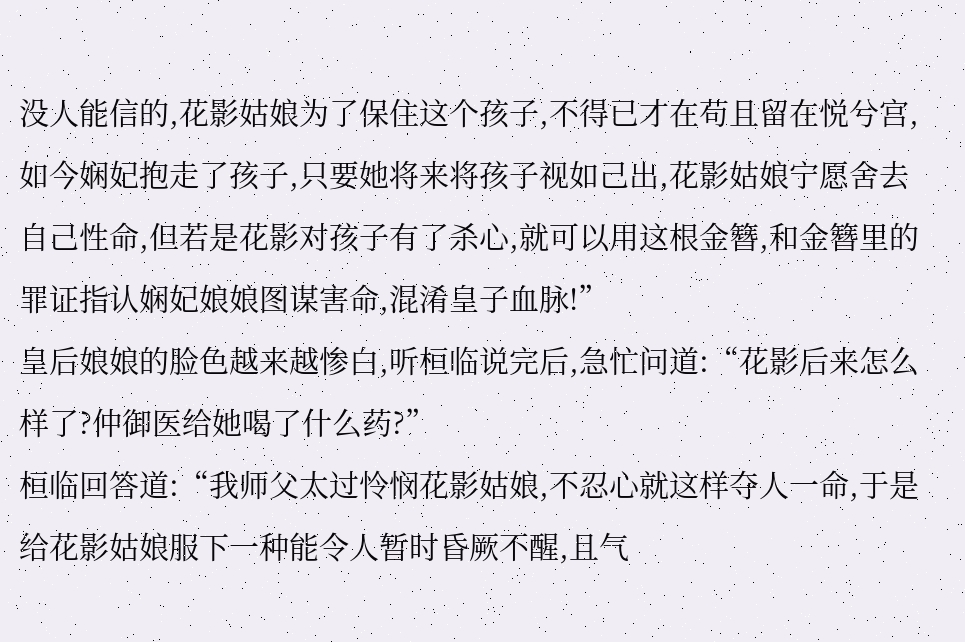没人能信的,花影姑娘为了保住这个孩子,不得已才在苟且留在悦兮宫,如今娴妃抱走了孩子,只要她将来将孩子视如己出,花影姑娘宁愿舍去自己性命,但若是花影对孩子有了杀心,就可以用这根金簪,和金簪里的罪证指认娴妃娘娘图谋害命,混淆皇子血脉!”
皇后娘娘的脸色越来越惨白,听桓临说完后,急忙问道:“花影后来怎么样了?仲御医给她喝了什么药?”
桓临回答道:“我师父太过怜悯花影姑娘,不忍心就这样夺人一命,于是给花影姑娘服下一种能令人暂时昏厥不醒,且气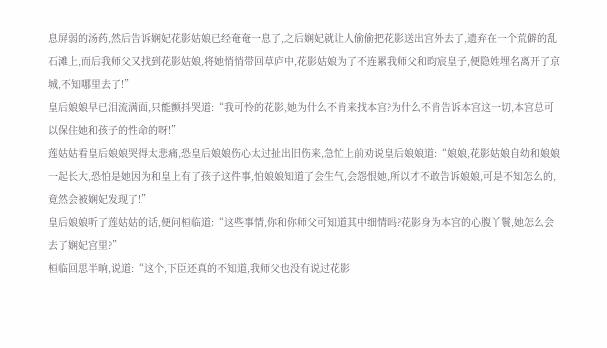息屏弱的汤药,然后告诉娴妃花影姑娘已经奄奄一息了,之后娴妃就让人偷偷把花影送出宫外去了,遗弃在一个荒僻的乱石滩上,而后我师父又找到花影姑娘,将她悄悄带回草庐中,花影姑娘为了不连累我师父和昀宸皇子,便隐姓埋名离开了京城,不知哪里去了!”
皇后娘娘早已泪流满面,只能颤抖哭道:“我可怜的花影,她为什么不肯来找本宫?为什么不肯告诉本宫这一切,本宫总可以保住她和孩子的性命的呀!”
莲姑姑看皇后娘娘哭得太悲痛,恐皇后娘娘伤心太过扯出旧伤来,急忙上前劝说皇后娘娘道:“娘娘,花影姑娘自幼和娘娘一起长大,恐怕是她因为和皇上有了孩子这件事,怕娘娘知道了会生气,会怨恨她,所以才不敢告诉娘娘,可是不知怎么的,竟然会被娴妃发现了!”
皇后娘娘听了莲姑姑的话,便问桓临道:“这些事情,你和你师父可知道其中细情吗?花影身为本宫的心腹丫鬟,她怎么会去了娴妃宫里?”
桓临回思半晌,说道:“这个,下臣还真的不知道,我师父也没有说过花影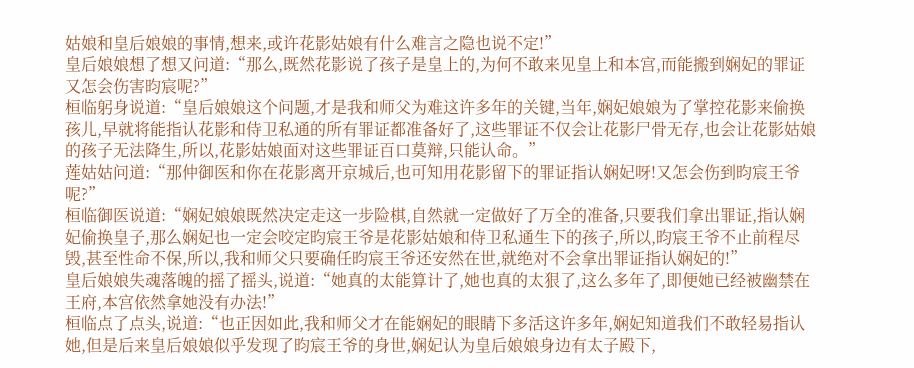姑娘和皇后娘娘的事情,想来,或许花影姑娘有什么难言之隐也说不定!”
皇后娘娘想了想又问道:“那么,既然花影说了孩子是皇上的,为何不敢来见皇上和本宫,而能搬到娴妃的罪证又怎会伤害昀宸呢?”
桓临躬身说道:“皇后娘娘这个问题,才是我和师父为难这许多年的关键,当年,娴妃娘娘为了掌控花影来偷换孩儿,早就将能指认花影和侍卫私通的所有罪证都准备好了,这些罪证不仅会让花影尸骨无存,也会让花影姑娘的孩子无法降生,所以,花影姑娘面对这些罪证百口莫辩,只能认命。”
莲姑姑问道:“那仲御医和你在花影离开京城后,也可知用花影留下的罪证指认娴妃呀!又怎会伤到昀宸王爷呢?”
桓临御医说道:“娴妃娘娘既然决定走这一步险棋,自然就一定做好了万全的准备,只要我们拿出罪证,指认娴妃偷换皇子,那么娴妃也一定会咬定昀宸王爷是花影姑娘和侍卫私通生下的孩子,所以,昀宸王爷不止前程尽毁,甚至性命不保,所以,我和师父只要确任昀宸王爷还安然在世,就绝对不会拿出罪证指认娴妃的!”
皇后娘娘失魂落魄的摇了摇头,说道:“她真的太能算计了,她也真的太狠了,这么多年了,即便她已经被幽禁在王府,本宫依然拿她没有办法!”
桓临点了点头,说道:“也正因如此,我和师父才在能娴妃的眼睛下多活这许多年,娴妃知道我们不敢轻易指认她,但是后来皇后娘娘似乎发现了昀宸王爷的身世,娴妃认为皇后娘娘身边有太子殿下,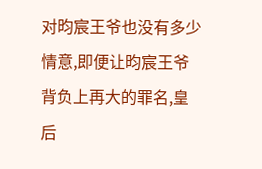对昀宸王爷也没有多少情意,即便让昀宸王爷背负上再大的罪名,皇后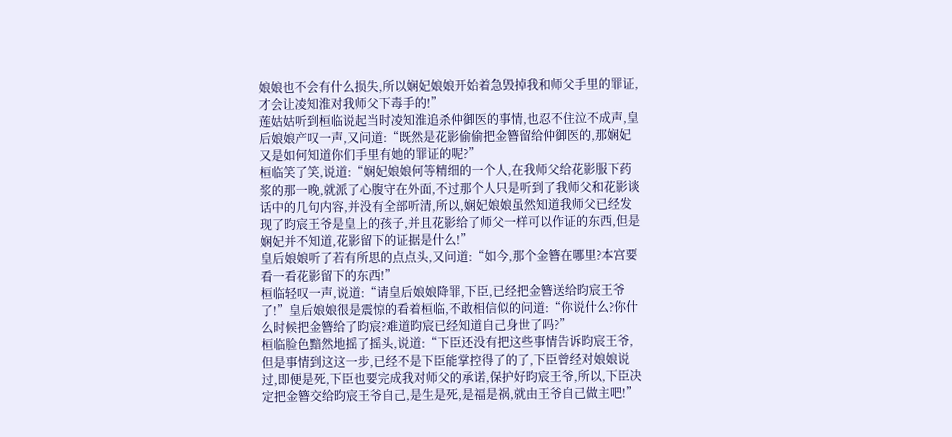娘娘也不会有什么损失,所以娴妃娘娘开始着急毁掉我和师父手里的罪证,才会让凌知淮对我师父下毒手的!”
莲姑姑听到桓临说起当时凌知淮追杀仲御医的事情,也忍不住泣不成声,皇后娘娘产叹一声,又问道:“既然是花影偷偷把金簪留给仲御医的,那娴妃又是如何知道你们手里有她的罪证的呢?”
桓临笑了笑,说道:“娴妃娘娘何等精细的一个人,在我师父给花影服下药浆的那一晚,就派了心腹守在外面,不过那个人只是听到了我师父和花影谈话中的几句内容,并没有全部听清,所以,娴妃娘娘虽然知道我师父已经发现了昀宸王爷是皇上的孩子,并且花影给了师父一样可以作证的东西,但是娴妃并不知道,花影留下的证据是什么!”
皇后娘娘听了若有所思的点点头,又问道:“如今,那个金簪在哪里?本宫要看一看花影留下的东西!”
桓临轻叹一声,说道:“请皇后娘娘降罪,下臣,已经把金簪送给昀宸王爷了!”皇后娘娘很是震惊的看着桓临,不敢相信似的问道:“你说什么?你什么时候把金簪给了昀宸?难道昀宸已经知道自己身世了吗?”
桓临脸色黯然地摇了摇头,说道:“下臣还没有把这些事情告诉昀宸王爷,但是事情到这这一步,已经不是下臣能掌控得了的了,下臣曾经对娘娘说过,即便是死,下臣也要完成我对师父的承诺,保护好昀宸王爷,所以,下臣决定把金簪交给昀宸王爷自己,是生是死,是福是祸,就由王爷自己做主吧!”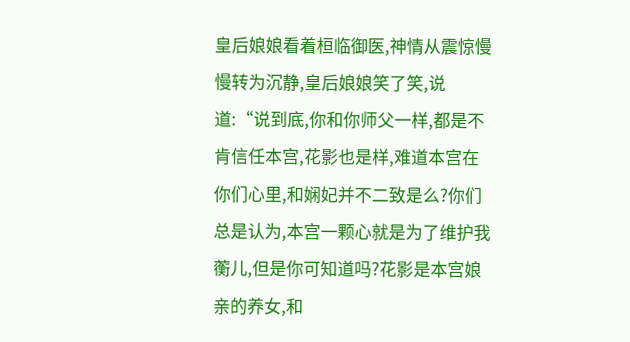皇后娘娘看着桓临御医,神情从震惊慢慢转为沉静,皇后娘娘笑了笑,说道:“说到底,你和你师父一样,都是不肯信任本宫,花影也是样,难道本宫在你们心里,和娴妃并不二致是么?你们总是认为,本宫一颗心就是为了维护我蘅儿,但是你可知道吗?花影是本宫娘亲的养女,和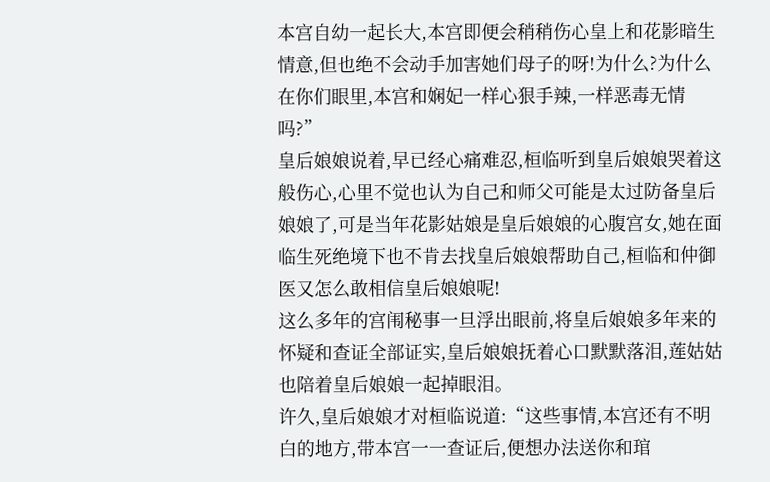本宫自幼一起长大,本宫即便会稍稍伤心皇上和花影暗生情意,但也绝不会动手加害她们母子的呀!为什么?为什么在你们眼里,本宫和娴妃一样心狠手辣,一样恶毒无情吗?”
皇后娘娘说着,早已经心痛难忍,桓临听到皇后娘娘哭着这般伤心,心里不觉也认为自己和师父可能是太过防备皇后娘娘了,可是当年花影姑娘是皇后娘娘的心腹宫女,她在面临生死绝境下也不肯去找皇后娘娘帮助自己,桓临和仲御医又怎么敢相信皇后娘娘呢!
这么多年的宫闱秘事一旦浮出眼前,将皇后娘娘多年来的怀疑和查证全部证实,皇后娘娘抚着心口默默落泪,莲姑姑也陪着皇后娘娘一起掉眼泪。
许久,皇后娘娘才对桓临说道:“这些事情,本宫还有不明白的地方,带本宫一一查证后,便想办法送你和琯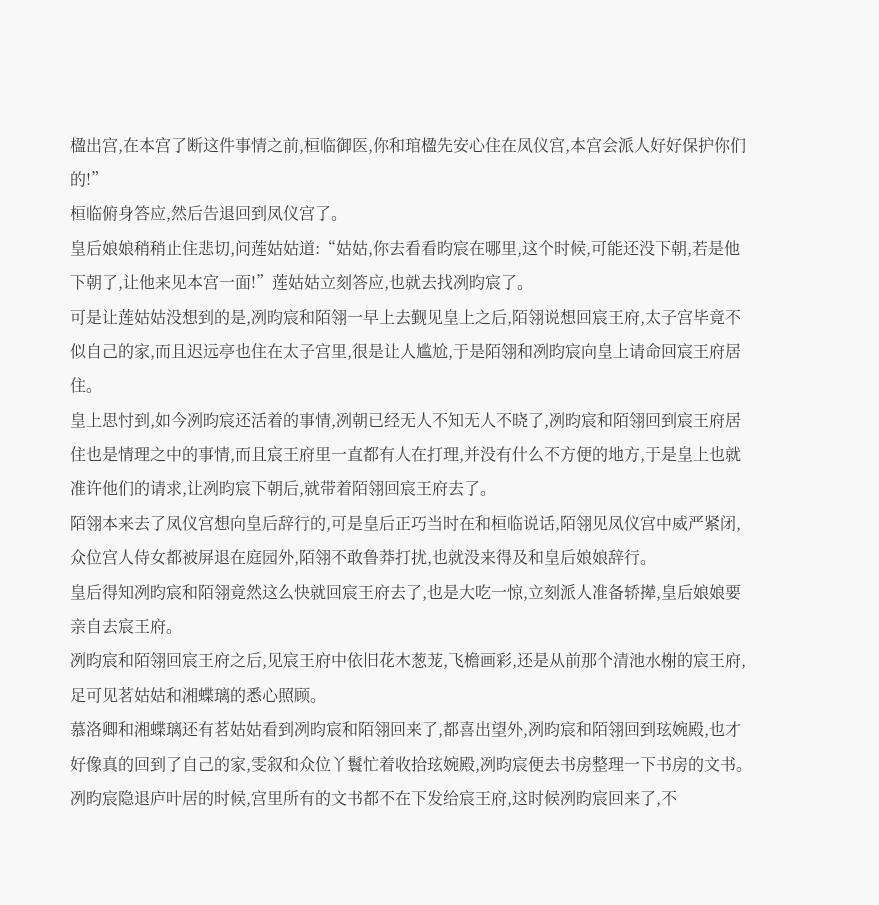楹出宫,在本宫了断这件事情之前,桓临御医,你和琯楹先安心住在凤仪宫,本宫会派人好好保护你们的!”
桓临俯身答应,然后告退回到凤仪宫了。
皇后娘娘稍稍止住悲切,问莲姑姑道:“姑姑,你去看看昀宸在哪里,这个时候,可能还没下朝,若是他下朝了,让他来见本宫一面!”莲姑姑立刻答应,也就去找冽昀宸了。
可是让莲姑姑没想到的是,冽昀宸和陌翎一早上去觐见皇上之后,陌翎说想回宸王府,太子宫毕竟不似自己的家,而且迟远亭也住在太子宫里,很是让人尴尬,于是陌翎和冽昀宸向皇上请命回宸王府居住。
皇上思忖到,如今冽昀宸还活着的事情,冽朝已经无人不知无人不晓了,冽昀宸和陌翎回到宸王府居住也是情理之中的事情,而且宸王府里一直都有人在打理,并没有什么不方便的地方,于是皇上也就准许他们的请求,让冽昀宸下朝后,就带着陌翎回宸王府去了。
陌翎本来去了凤仪宫想向皇后辞行的,可是皇后正巧当时在和桓临说话,陌翎见凤仪宫中威严紧闭,众位宫人侍女都被屏退在庭园外,陌翎不敢鲁莽打扰,也就没来得及和皇后娘娘辞行。
皇后得知冽昀宸和陌翎竟然这么快就回宸王府去了,也是大吃一惊,立刻派人准备轿撵,皇后娘娘要亲自去宸王府。
冽昀宸和陌翎回宸王府之后,见宸王府中依旧花木葱茏,飞檐画彩,还是从前那个清池水榭的宸王府,足可见茗姑姑和湘蝶璃的悉心照顾。
慕洛卿和湘蝶璃还有茗姑姑看到冽昀宸和陌翎回来了,都喜出望外,冽昀宸和陌翎回到玹婉殿,也才好像真的回到了自己的家,雯叙和众位丫鬟忙着收拾玹婉殿,冽昀宸便去书房整理一下书房的文书。
冽昀宸隐退庐叶居的时候,宫里所有的文书都不在下发给宸王府,这时候冽昀宸回来了,不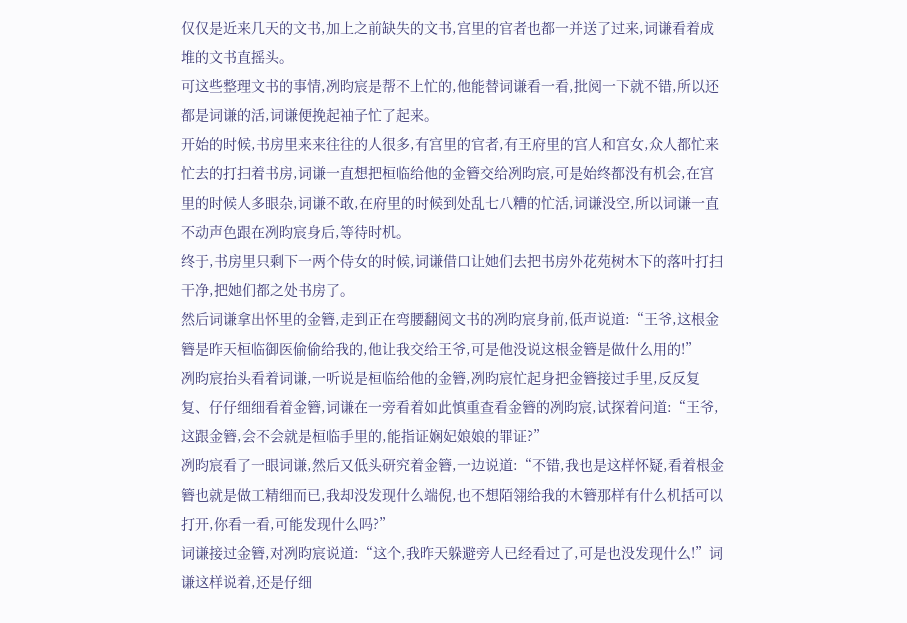仅仅是近来几天的文书,加上之前缺失的文书,宫里的官者也都一并送了过来,词谦看着成堆的文书直摇头。
可这些整理文书的事情,冽昀宸是帮不上忙的,他能替词谦看一看,批阅一下就不错,所以还都是词谦的活,词谦便挽起袖子忙了起来。
开始的时候,书房里来来往往的人很多,有宫里的官者,有王府里的宫人和宫女,众人都忙来忙去的打扫着书房,词谦一直想把桓临给他的金簪交给冽昀宸,可是始终都没有机会,在宫里的时候人多眼杂,词谦不敢,在府里的时候到处乱七八糟的忙活,词谦没空,所以词谦一直不动声色跟在冽昀宸身后,等待时机。
终于,书房里只剩下一两个侍女的时候,词谦借口让她们去把书房外花苑树木下的落叶打扫干净,把她们都之处书房了。
然后词谦拿出怀里的金簪,走到正在弯腰翻阅文书的冽昀宸身前,低声说道:“王爷,这根金簪是昨天桓临御医偷偷给我的,他让我交给王爷,可是他没说这根金簪是做什么用的!”
冽昀宸抬头看着词谦,一听说是桓临给他的金簪,冽昀宸忙起身把金簪接过手里,反反复复、仔仔细细看着金簪,词谦在一旁看着如此慎重查看金簪的冽昀宸,试探着问道:“王爷,这跟金簪,会不会就是桓临手里的,能指证娴妃娘娘的罪证?”
冽昀宸看了一眼词谦,然后又低头研究着金簪,一边说道:“不错,我也是这样怀疑,看着根金簪也就是做工精细而已,我却没发现什么端倪,也不想陌翎给我的木簪那样有什么机括可以打开,你看一看,可能发现什么吗?”
词谦接过金簪,对冽昀宸说道:“这个,我昨天躲避旁人已经看过了,可是也没发现什么!”词谦这样说着,还是仔细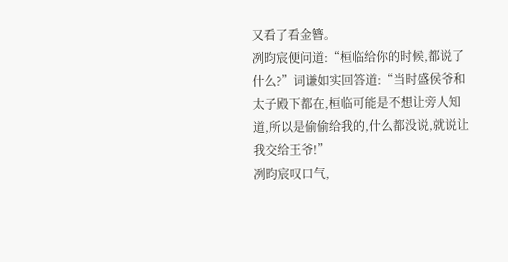又看了看金簪。
冽昀宸便问道:“桓临给你的时候,都说了什么?”词谦如实回答道:“当时盛侯爷和太子殿下都在,桓临可能是不想让旁人知道,所以是偷偷给我的,什么都没说,就说让我交给王爷!”
冽昀宸叹口气,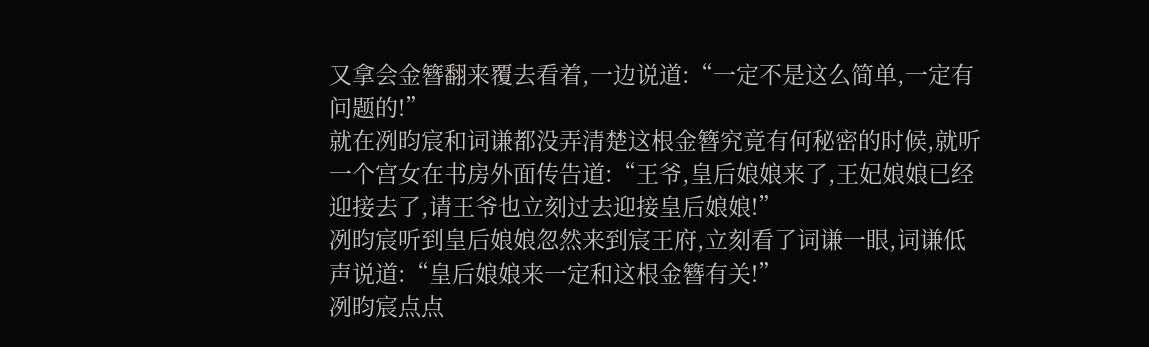又拿会金簪翻来覆去看着,一边说道:“一定不是这么简单,一定有问题的!”
就在冽昀宸和词谦都没弄清楚这根金簪究竟有何秘密的时候,就听一个宫女在书房外面传告道:“王爷,皇后娘娘来了,王妃娘娘已经迎接去了,请王爷也立刻过去迎接皇后娘娘!”
冽昀宸听到皇后娘娘忽然来到宸王府,立刻看了词谦一眼,词谦低声说道:“皇后娘娘来一定和这根金簪有关!”
冽昀宸点点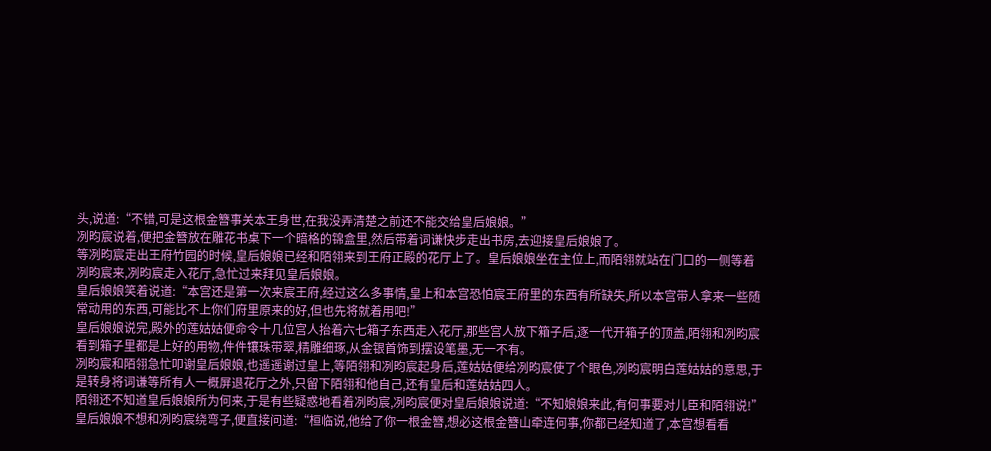头,说道:“不错,可是这根金簪事关本王身世,在我没弄清楚之前还不能交给皇后娘娘。”
冽昀宸说着,便把金簪放在雕花书桌下一个暗格的锦盒里,然后带着词谦快步走出书房,去迎接皇后娘娘了。
等冽昀宸走出王府竹园的时候,皇后娘娘已经和陌翎来到王府正殿的花厅上了。皇后娘娘坐在主位上,而陌翎就站在门口的一侧等着冽昀宸来,冽昀宸走入花厅,急忙过来拜见皇后娘娘。
皇后娘娘笑着说道:“本宫还是第一次来宸王府,经过这么多事情,皇上和本宫恐怕宸王府里的东西有所缺失,所以本宫带人拿来一些随常动用的东西,可能比不上你们府里原来的好,但也先将就着用吧!”
皇后娘娘说完,殿外的莲姑姑便命令十几位宫人抬着六七箱子东西走入花厅,那些宫人放下箱子后,逐一代开箱子的顶盖,陌翎和冽昀宸看到箱子里都是上好的用物,件件镶珠带翠,精雕细琢,从金银首饰到摆设笔墨,无一不有。
冽昀宸和陌翎急忙叩谢皇后娘娘,也遥遥谢过皇上,等陌翎和冽昀宸起身后,莲姑姑便给冽昀宸使了个眼色,冽昀宸明白莲姑姑的意思,于是转身将词谦等所有人一概屏退花厅之外,只留下陌翎和他自己,还有皇后和莲姑姑四人。
陌翎还不知道皇后娘娘所为何来,于是有些疑惑地看着冽昀宸,冽昀宸便对皇后娘娘说道:“不知娘娘来此,有何事要对儿臣和陌翎说!”
皇后娘娘不想和冽昀宸绕弯子,便直接问道:“桓临说,他给了你一根金簪,想必这根金簪山牵连何事,你都已经知道了,本宫想看看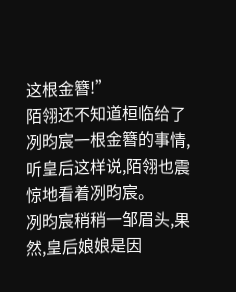这根金簪!”
陌翎还不知道桓临给了冽昀宸一根金簪的事情,听皇后这样说,陌翎也震惊地看着冽昀宸。
冽昀宸稍稍一邹眉头,果然,皇后娘娘是因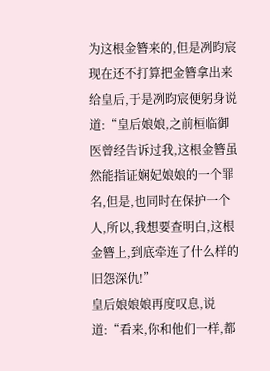为这根金簪来的,但是冽昀宸现在还不打算把金簪拿出来给皇后,于是冽昀宸便躬身说道:“皇后娘娘,之前桓临御医曾经告诉过我,这根金簪虽然能指证娴妃娘娘的一个罪名,但是,也同时在保护一个人,所以,我想要查明白,这根金簪上,到底牵连了什么样的旧怨深仇!”
皇后娘娘娘再度叹息,说道:“看来,你和他们一样,都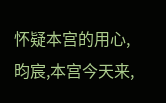怀疑本宫的用心,昀宸,本宫今天来,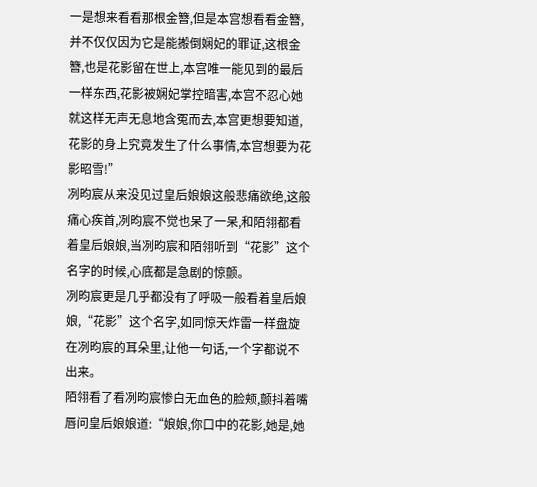一是想来看看那根金簪,但是本宫想看看金簪,并不仅仅因为它是能搬倒娴妃的罪证,这根金簪,也是花影留在世上,本宫唯一能见到的最后一样东西,花影被娴妃掌控暗害,本宫不忍心她就这样无声无息地含冤而去,本宫更想要知道,花影的身上究竟发生了什么事情,本宫想要为花影昭雪!”
冽昀宸从来没见过皇后娘娘这般悲痛欲绝,这般痛心疾首,冽昀宸不觉也呆了一呆,和陌翎都看着皇后娘娘,当冽昀宸和陌翎听到“花影”这个名字的时候,心底都是急剧的惊颤。
冽昀宸更是几乎都没有了呼吸一般看着皇后娘娘,“花影”这个名字,如同惊天炸雷一样盘旋在冽昀宸的耳朵里,让他一句话,一个字都说不出来。
陌翎看了看冽昀宸惨白无血色的脸颊,颤抖着嘴唇问皇后娘娘道:“娘娘,你口中的花影,她是,她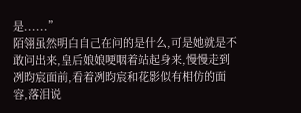是......”
陌翎虽然明白自己在问的是什么,可是她就是不敢问出来,皇后娘娘哽咽着站起身来,慢慢走到冽昀宸面前,看着冽昀宸和花影似有相仿的面容,落泪说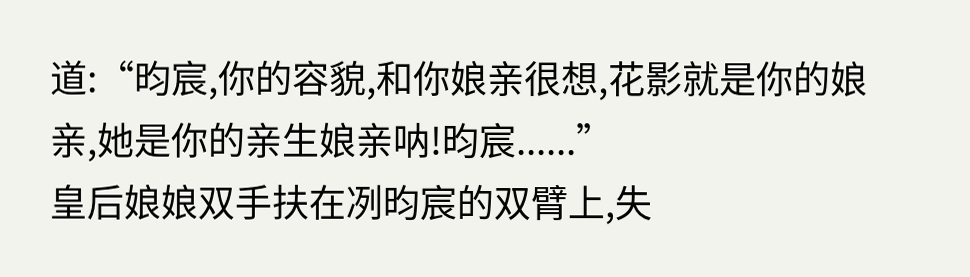道:“昀宸,你的容貌,和你娘亲很想,花影就是你的娘亲,她是你的亲生娘亲呐!昀宸......”
皇后娘娘双手扶在冽昀宸的双臂上,失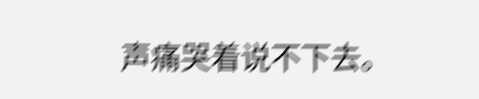声痛哭着说不下去。